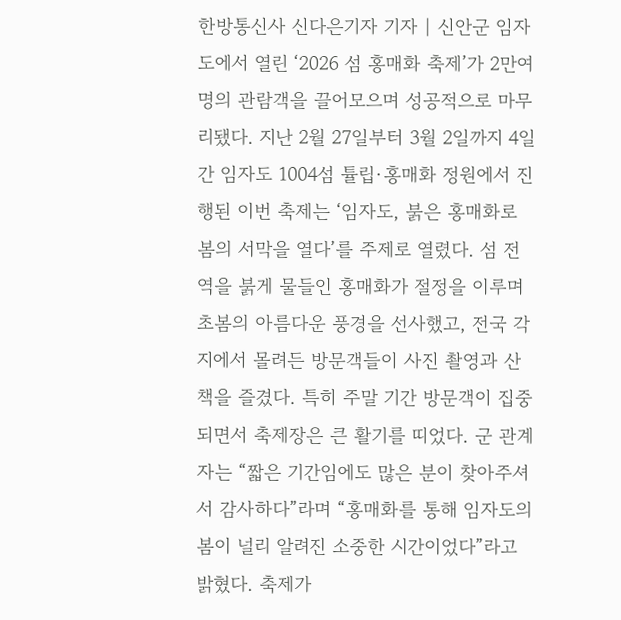한방통신사 신다은기자 기자 | 신안군 임자도에서 열린 ‘2026 섬 홍매화 축제’가 2만여 명의 관람객을 끌어모으며 성공적으로 마무리됐다. 지난 2월 27일부터 3월 2일까지 4일간 임자도 1004섬 튤립·홍매화 정원에서 진행된 이번 축제는 ‘임자도, 붉은 홍매화로 봄의 서막을 열다’를 주제로 열렸다. 섬 전역을 붉게 물들인 홍매화가 절정을 이루며 초봄의 아름다운 풍경을 선사했고, 전국 각지에서 몰려든 방문객들이 사진 촬영과 산책을 즐겼다. 특히 주말 기간 방문객이 집중되면서 축제장은 큰 활기를 띠었다. 군 관계자는 “짧은 기간임에도 많은 분이 찾아주셔서 감사하다”라며 “홍매화를 통해 임자도의 봄이 널리 알려진 소중한 시간이었다”라고 밝혔다. 축제가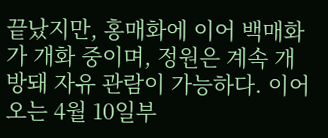끝났지만, 홍매화에 이어 백매화가 개화 중이며, 정원은 계속 개방돼 자유 관람이 가능하다. 이어 오는 4월 10일부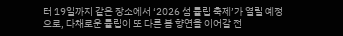터 19일까지 같은 장소에서 ‘2026 섬 튤립 축제’가 열릴 예정으로, 다채로운 튤립이 또 다른 봄 향연을 이어갈 전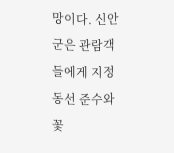망이다. 신안군은 관람객들에게 지정 동선 준수와 꽃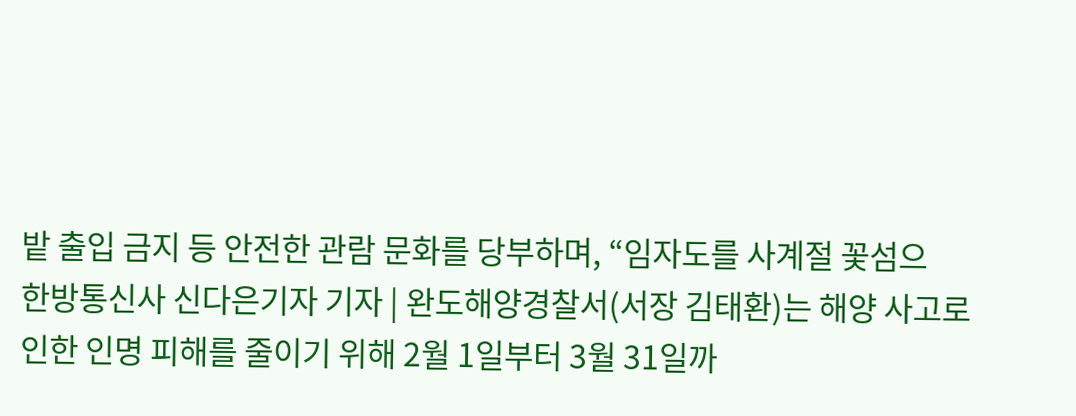밭 출입 금지 등 안전한 관람 문화를 당부하며, “임자도를 사계절 꽃섬으
한방통신사 신다은기자 기자 | 완도해양경찰서(서장 김태환)는 해양 사고로 인한 인명 피해를 줄이기 위해 2월 1일부터 3월 31일까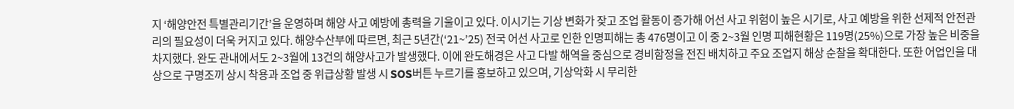지 ‘해양안전 특별관리기간’을 운영하며 해양 사고 예방에 총력을 기울이고 있다. 이시기는 기상 변화가 잦고 조업 활동이 증가해 어선 사고 위험이 높은 시기로, 사고 예방을 위한 선제적 안전관리의 필요성이 더욱 커지고 있다. 해양수산부에 따르면, 최근 5년간(‘21~’25) 전국 어선 사고로 인한 인명피해는 총 476명이고 이 중 2~3월 인명 피해현황은 119명(25%)으로 가장 높은 비중을 차지했다. 완도 관내에서도 2~3월에 13건의 해양사고가 발생했다. 이에 완도해경은 사고 다발 해역을 중심으로 경비함정을 전진 배치하고 주요 조업지 해상 순찰을 확대한다. 또한 어업인을 대상으로 구명조끼 상시 착용과 조업 중 위급상황 발생 시 SOS버튼 누르기를 홍보하고 있으며, 기상악화 시 무리한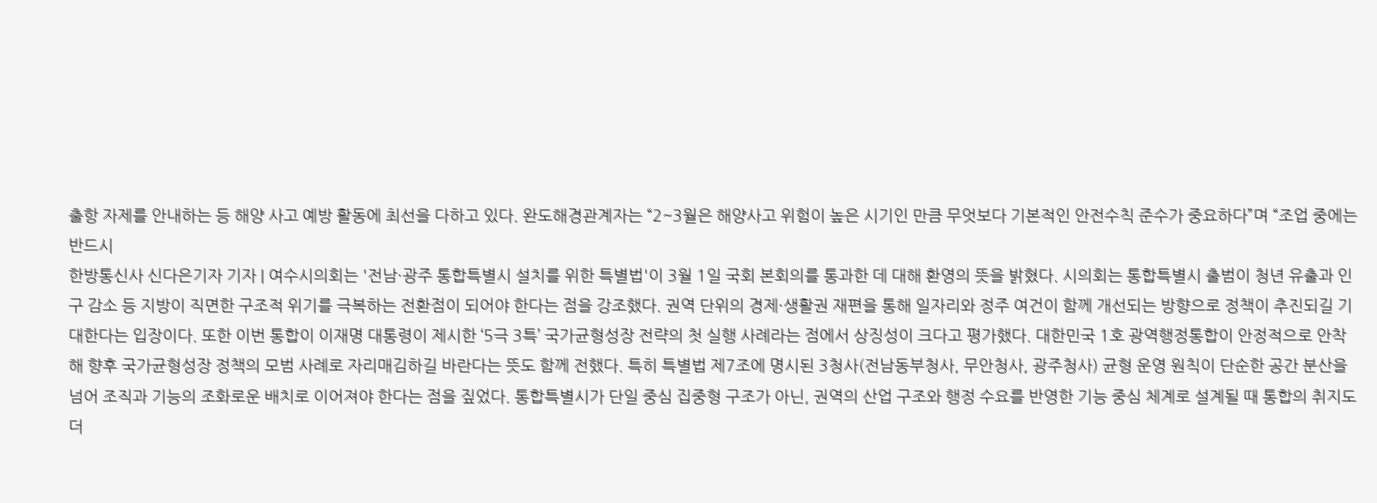출항 자제를 안내하는 등 해양 사고 예방 활동에 최선을 다하고 있다. 완도해경관계자는 “2~3월은 해양사고 위험이 높은 시기인 만큼 무엇보다 기본적인 안전수칙 준수가 중요하다”며 “조업 중에는 반드시
한방통신사 신다은기자 기자 | 여수시의회는 '전남·광주 통합특별시 설치를 위한 특별법'이 3월 1일 국회 본회의를 통과한 데 대해 환영의 뜻을 밝혔다. 시의회는 통합특별시 출범이 청년 유출과 인구 감소 등 지방이 직면한 구조적 위기를 극복하는 전환점이 되어야 한다는 점을 강조했다. 권역 단위의 경제·생활권 재편을 통해 일자리와 정주 여건이 함께 개선되는 방향으로 정책이 추진되길 기대한다는 입장이다. 또한 이번 통합이 이재명 대통령이 제시한 ‘5극 3특’ 국가균형성장 전략의 첫 실행 사례라는 점에서 상징성이 크다고 평가했다. 대한민국 1호 광역행정통합이 안정적으로 안착해 향후 국가균형성장 정책의 모범 사례로 자리매김하길 바란다는 뜻도 함께 전했다. 특히 특별법 제7조에 명시된 3청사(전남동부청사, 무안청사, 광주청사) 균형 운영 원칙이 단순한 공간 분산을 넘어 조직과 기능의 조화로운 배치로 이어져야 한다는 점을 짚었다. 통합특별시가 단일 중심 집중형 구조가 아닌, 권역의 산업 구조와 행정 수요를 반영한 기능 중심 체계로 설계될 때 통합의 취지도 더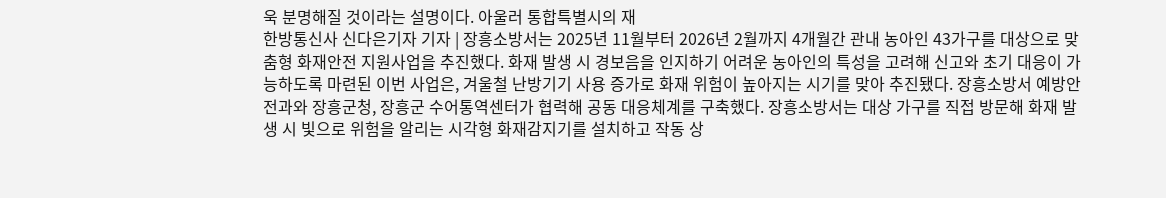욱 분명해질 것이라는 설명이다. 아울러 통합특별시의 재
한방통신사 신다은기자 기자 | 장흥소방서는 2025년 11월부터 2026년 2월까지 4개월간 관내 농아인 43가구를 대상으로 맞춤형 화재안전 지원사업을 추진했다. 화재 발생 시 경보음을 인지하기 어려운 농아인의 특성을 고려해 신고와 초기 대응이 가능하도록 마련된 이번 사업은, 겨울철 난방기기 사용 증가로 화재 위험이 높아지는 시기를 맞아 추진됐다. 장흥소방서 예방안전과와 장흥군청, 장흥군 수어통역센터가 협력해 공동 대응체계를 구축했다. 장흥소방서는 대상 가구를 직접 방문해 화재 발생 시 빛으로 위험을 알리는 시각형 화재감지기를 설치하고 작동 상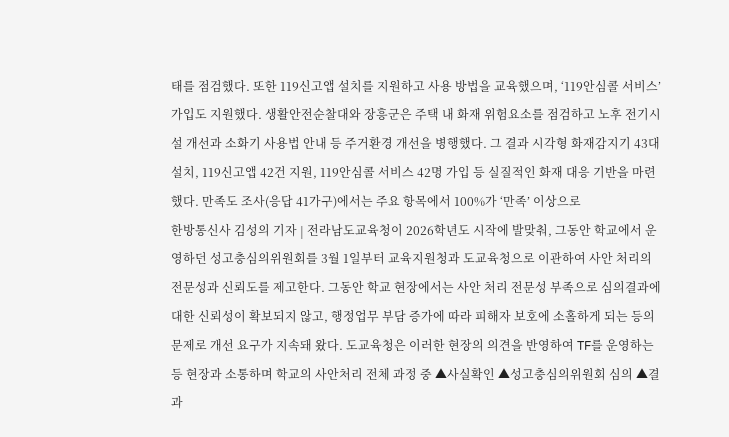태를 점검했다. 또한 119신고앱 설치를 지원하고 사용 방법을 교육했으며, ‘119안심콜 서비스’ 가입도 지원했다. 생활안전순찰대와 장흥군은 주택 내 화재 위험요소를 점검하고 노후 전기시설 개선과 소화기 사용법 안내 등 주거환경 개선을 병행했다. 그 결과 시각형 화재감지기 43대 설치, 119신고앱 42건 지원, 119안심콜 서비스 42명 가입 등 실질적인 화재 대응 기반을 마련했다. 만족도 조사(응답 41가구)에서는 주요 항목에서 100%가 ‘만족’ 이상으로
한방통신사 김성의 기자 | 전라남도교육청이 2026학년도 시작에 발맞춰, 그동안 학교에서 운영하던 성고충심의위원회를 3월 1일부터 교육지원청과 도교육청으로 이관하여 사안 처리의 전문성과 신뢰도를 제고한다. 그동안 학교 현장에서는 사안 처리 전문성 부족으로 심의결과에 대한 신뢰성이 확보되지 않고, 행정업무 부담 증가에 따라 피해자 보호에 소홀하게 되는 등의 문제로 개선 요구가 지속돼 왔다. 도교육청은 이러한 현장의 의견을 반영하여 TF를 운영하는 등 현장과 소통하며 학교의 사안처리 전체 과정 중 ▲사실확인 ▲성고충심의위원회 심의 ▲결과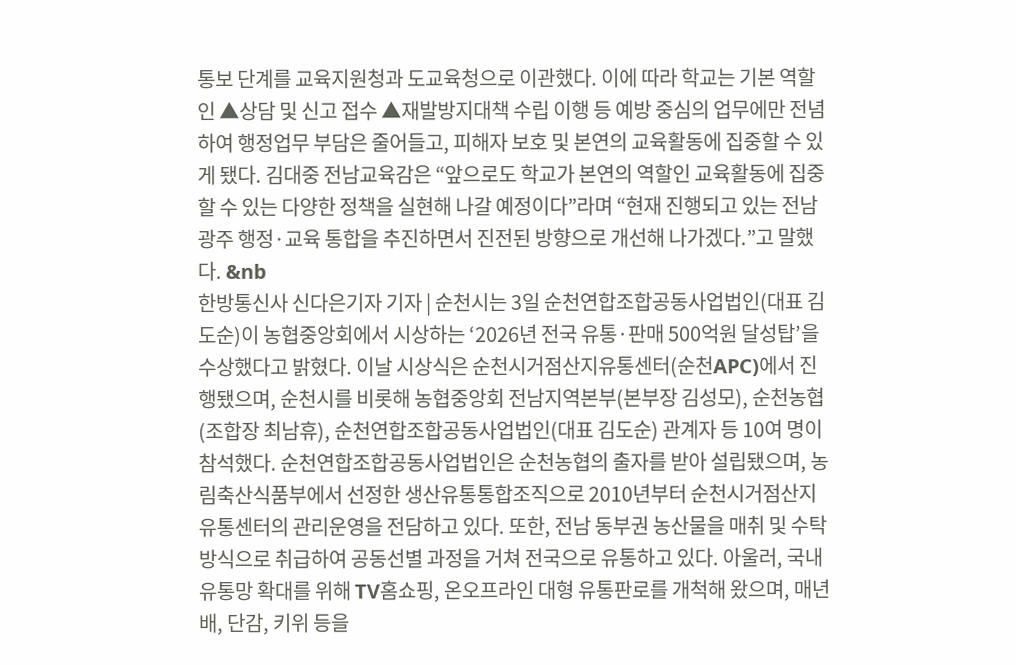통보 단계를 교육지원청과 도교육청으로 이관했다. 이에 따라 학교는 기본 역할인 ▲상담 및 신고 접수 ▲재발방지대책 수립 이행 등 예방 중심의 업무에만 전념하여 행정업무 부담은 줄어들고, 피해자 보호 및 본연의 교육활동에 집중할 수 있게 됐다. 김대중 전남교육감은 “앞으로도 학교가 본연의 역할인 교육활동에 집중할 수 있는 다양한 정책을 실현해 나갈 예정이다”라며 “현재 진행되고 있는 전남광주 행정·교육 통합을 추진하면서 진전된 방향으로 개선해 나가겠다.”고 말했다. &nb
한방통신사 신다은기자 기자 | 순천시는 3일 순천연합조합공동사업법인(대표 김도순)이 농협중앙회에서 시상하는 ‘2026년 전국 유통·판매 500억원 달성탑’을 수상했다고 밝혔다. 이날 시상식은 순천시거점산지유통센터(순천APC)에서 진행됐으며, 순천시를 비롯해 농협중앙회 전남지역본부(본부장 김성모), 순천농협(조합장 최남휴), 순천연합조합공동사업법인(대표 김도순) 관계자 등 10여 명이 참석했다. 순천연합조합공동사업법인은 순천농협의 출자를 받아 설립됐으며, 농림축산식품부에서 선정한 생산유통통합조직으로 2010년부터 순천시거점산지유통센터의 관리운영을 전담하고 있다. 또한, 전남 동부권 농산물을 매취 및 수탁방식으로 취급하여 공동선별 과정을 거쳐 전국으로 유통하고 있다. 아울러, 국내 유통망 확대를 위해 TV홈쇼핑, 온오프라인 대형 유통판로를 개척해 왔으며, 매년 배, 단감, 키위 등을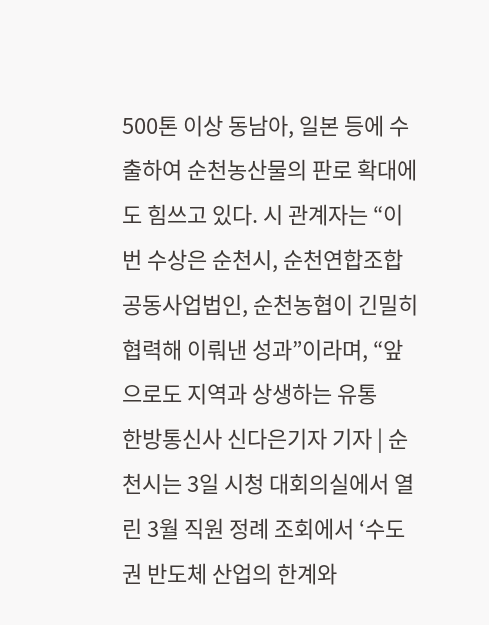500톤 이상 동남아, 일본 등에 수출하여 순천농산물의 판로 확대에도 힘쓰고 있다. 시 관계자는 “이번 수상은 순천시, 순천연합조합공동사업법인, 순천농협이 긴밀히 협력해 이뤄낸 성과”이라며, “앞으로도 지역과 상생하는 유통
한방통신사 신다은기자 기자 | 순천시는 3일 시청 대회의실에서 열린 3월 직원 정례 조회에서 ‘수도권 반도체 산업의 한계와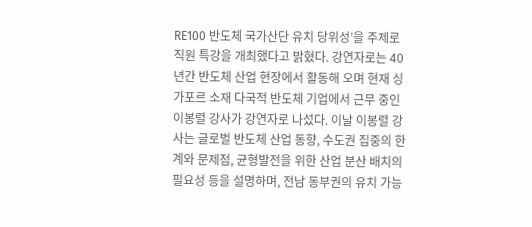RE100 반도체 국가산단 유치 당위성’을 주제로 직원 특강을 개최했다고 밝혔다. 강연자로는 40년간 반도체 산업 현장에서 활동해 오며 현재 싱가포르 소재 다국적 반도체 기업에서 근무 중인 이봉렬 강사가 강연자로 나섰다. 이날 이봉렬 강사는 글로벌 반도체 산업 동향, 수도권 집중의 한계와 문제점, 균형발전을 위한 산업 분산 배치의 필요성 등을 설명하며, 전남 동부권의 유치 가능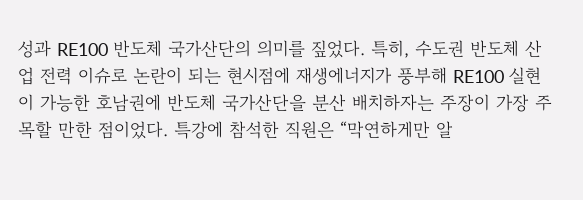성과 RE100 반도체 국가산단의 의미를 짚었다. 특히, 수도권 반도체 산업 전력 이슈로 논란이 되는 현시점에 재생에너지가 풍부해 RE100 실현이 가능한 호남권에 반도체 국가산단을 분산 배치하자는 주장이 가장 주목할 만한 점이었다. 특강에 참석한 직원은 “막연하게만 알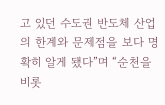고 있던 수도권 반도체 산업의 한계와 문제점을 보다 명확히 알게 됐다”며 “순천을 비롯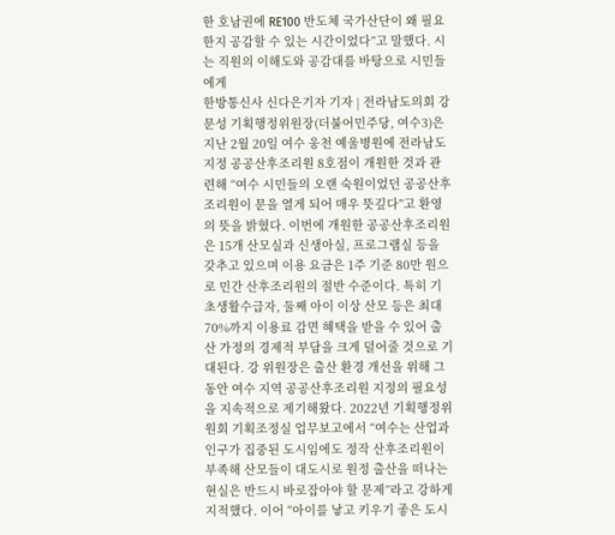한 호남권에 RE100 반도체 국가산단이 왜 필요한지 공감할 수 있는 시간이었다”고 말했다. 시는 직원의 이해도와 공감대를 바탕으로 시민들에게
한방통신사 신다은기자 기자 | 전라남도의회 강문성 기획행정위원장(더불어민주당, 여수3)은 지난 2월 20일 여수 웅천 예울병원에 전라남도 지정 공공산후조리원 8호점이 개원한 것과 관련해 “여수 시민들의 오랜 숙원이었던 공공산후조리원이 문을 열게 되어 매우 뜻깊다”고 환영의 뜻을 밝혔다. 이번에 개원한 공공산후조리원은 15개 산모실과 신생아실, 프로그램실 등을 갖추고 있으며 이용 요금은 1주 기준 80만 원으로 민간 산후조리원의 절반 수준이다. 특히 기초생활수급자, 둘째 아이 이상 산모 등은 최대 70%까지 이용료 감면 혜택을 받을 수 있어 출산 가정의 경제적 부담을 크게 덜어줄 것으로 기대된다. 강 위원장은 출산 환경 개선을 위해 그동안 여수 지역 공공산후조리원 지정의 필요성을 지속적으로 제기해왔다. 2022년 기획행정위원회 기획조정실 업무보고에서 “여수는 산업과 인구가 집중된 도시임에도 정작 산후조리원이 부족해 산모들이 대도시로 원정 출산을 떠나는 현실은 반드시 바로잡아야 할 문제”라고 강하게 지적했다. 이어 “아이를 낳고 키우기 좋은 도시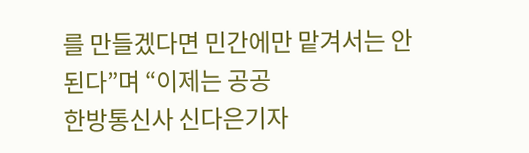를 만들겠다면 민간에만 맡겨서는 안 된다”며 “이제는 공공
한방통신사 신다은기자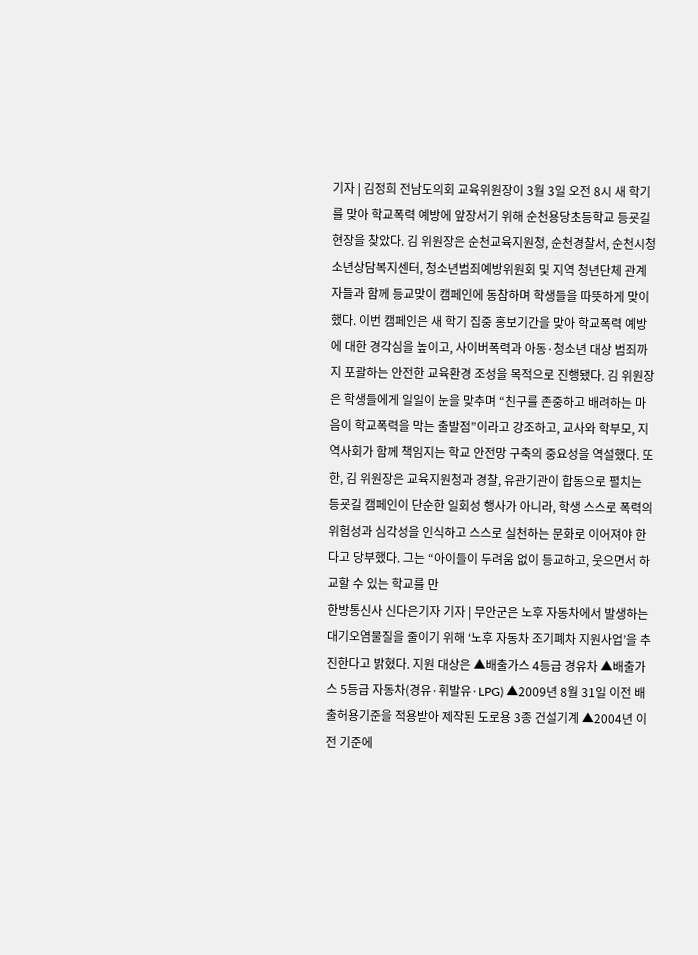기자 | 김정희 전남도의회 교육위원장이 3월 3일 오전 8시 새 학기를 맞아 학교폭력 예방에 앞장서기 위해 순천용당초등학교 등굣길 현장을 찾았다. 김 위원장은 순천교육지원청, 순천경찰서, 순천시청소년상담복지센터, 청소년범죄예방위원회 및 지역 청년단체 관계자들과 함께 등교맞이 캠페인에 동참하며 학생들을 따뜻하게 맞이했다. 이번 캠페인은 새 학기 집중 홍보기간을 맞아 학교폭력 예방에 대한 경각심을 높이고, 사이버폭력과 아동·청소년 대상 범죄까지 포괄하는 안전한 교육환경 조성을 목적으로 진행됐다. 김 위원장은 학생들에게 일일이 눈을 맞추며 “친구를 존중하고 배려하는 마음이 학교폭력을 막는 출발점”이라고 강조하고, 교사와 학부모, 지역사회가 함께 책임지는 학교 안전망 구축의 중요성을 역설했다. 또한, 김 위원장은 교육지원청과 경찰, 유관기관이 합동으로 펼치는 등굣길 캠페인이 단순한 일회성 행사가 아니라, 학생 스스로 폭력의 위험성과 심각성을 인식하고 스스로 실천하는 문화로 이어져야 한다고 당부했다. 그는 “아이들이 두려움 없이 등교하고, 웃으면서 하교할 수 있는 학교를 만
한방통신사 신다은기자 기자 | 무안군은 노후 자동차에서 발생하는 대기오염물질을 줄이기 위해 ‘노후 자동차 조기폐차 지원사업’을 추진한다고 밝혔다. 지원 대상은 ▲배출가스 4등급 경유차 ▲배출가스 5등급 자동차(경유·휘발유·LPG) ▲2009년 8월 31일 이전 배출허용기준을 적용받아 제작된 도로용 3종 건설기계 ▲2004년 이전 기준에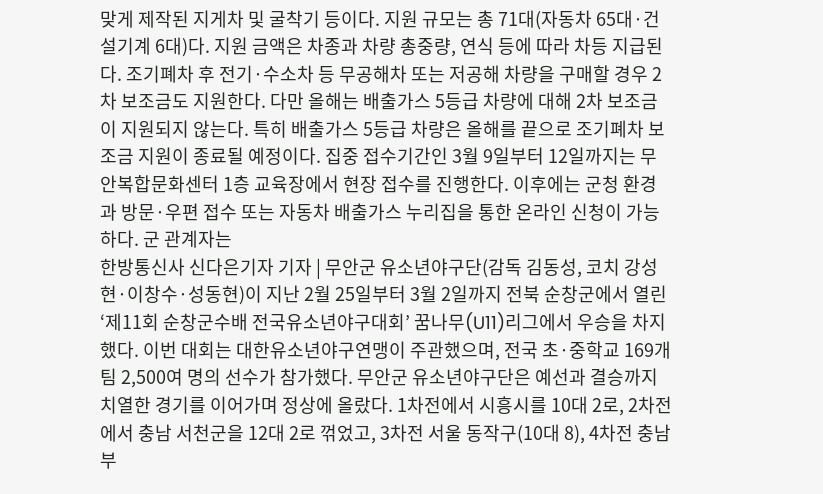맞게 제작된 지게차 및 굴착기 등이다. 지원 규모는 총 71대(자동차 65대·건설기계 6대)다. 지원 금액은 차종과 차량 총중량, 연식 등에 따라 차등 지급된다. 조기폐차 후 전기·수소차 등 무공해차 또는 저공해 차량을 구매할 경우 2차 보조금도 지원한다. 다만 올해는 배출가스 5등급 차량에 대해 2차 보조금이 지원되지 않는다. 특히 배출가스 5등급 차량은 올해를 끝으로 조기폐차 보조금 지원이 종료될 예정이다. 집중 접수기간인 3월 9일부터 12일까지는 무안복합문화센터 1층 교육장에서 현장 접수를 진행한다. 이후에는 군청 환경과 방문·우편 접수 또는 자동차 배출가스 누리집을 통한 온라인 신청이 가능하다. 군 관계자는
한방통신사 신다은기자 기자 | 무안군 유소년야구단(감독 김동성, 코치 강성현·이창수·성동현)이 지난 2월 25일부터 3월 2일까지 전북 순창군에서 열린 ‘제11회 순창군수배 전국유소년야구대회’ 꿈나무(U11)리그에서 우승을 차지했다. 이번 대회는 대한유소년야구연맹이 주관했으며, 전국 초·중학교 169개 팀 2,500여 명의 선수가 참가했다. 무안군 유소년야구단은 예선과 결승까지 치열한 경기를 이어가며 정상에 올랐다. 1차전에서 시흥시를 10대 2로, 2차전에서 충남 서천군을 12대 2로 꺾었고, 3차전 서울 동작구(10대 8), 4차전 충남 부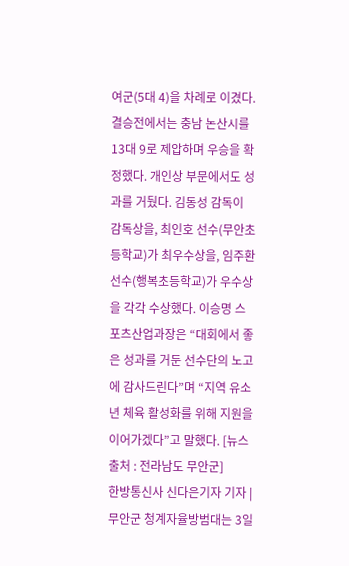여군(5대 4)을 차례로 이겼다. 결승전에서는 충남 논산시를 13대 9로 제압하며 우승을 확정했다. 개인상 부문에서도 성과를 거뒀다. 김동성 감독이 감독상을, 최인호 선수(무안초등학교)가 최우수상을, 임주환 선수(행복초등학교)가 우수상을 각각 수상했다. 이승명 스포츠산업과장은 “대회에서 좋은 성과를 거둔 선수단의 노고에 감사드린다”며 “지역 유소년 체육 활성화를 위해 지원을 이어가겠다”고 말했다. [뉴스출처 : 전라남도 무안군]
한방통신사 신다은기자 기자 | 무안군 청계자율방범대는 3일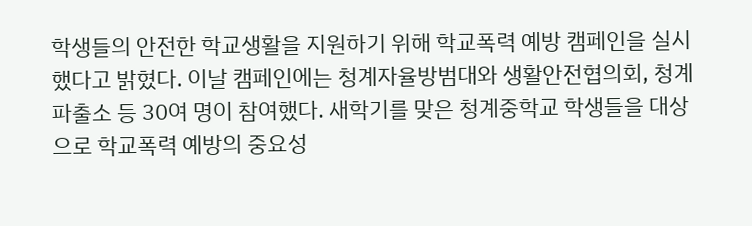학생들의 안전한 학교생활을 지원하기 위해 학교폭력 예방 캠페인을 실시했다고 밝혔다. 이날 캠페인에는 청계자율방범대와 생활안전협의회, 청계파출소 등 30여 명이 참여했다. 새학기를 맞은 청계중학교 학생들을 대상으로 학교폭력 예방의 중요성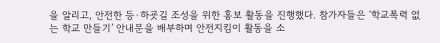을 알리고, 안전한 등·하굣길 조성을 위한 홍보 활동을 진행했다. 참가자들은 ‘학교폭력 없는 학교 만들기’ 안내문을 배부하며 안전지킴이 활동을 소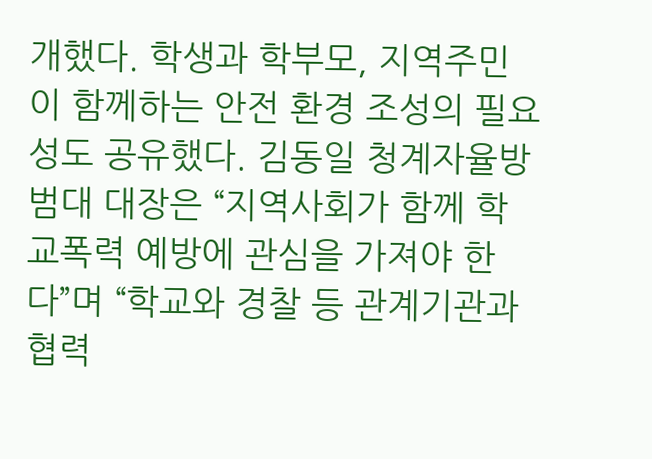개했다. 학생과 학부모, 지역주민이 함께하는 안전 환경 조성의 필요성도 공유했다. 김동일 청계자율방범대 대장은 “지역사회가 함께 학교폭력 예방에 관심을 가져야 한다”며 “학교와 경찰 등 관계기관과 협력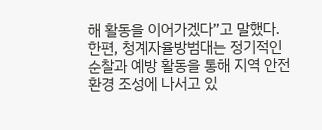해 활동을 이어가겠다”고 말했다. 한편, 청계자율방범대는 정기적인 순찰과 예방 활동을 통해 지역 안전 환경 조성에 나서고 있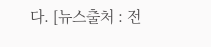다. [뉴스출처 : 전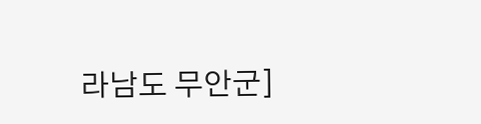라남도 무안군]